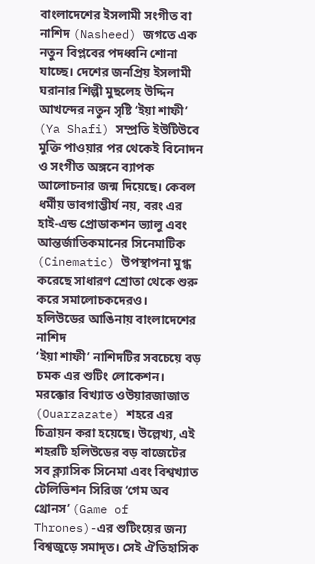বাংলাদেশের ইসলামী সংগীত বা নাশিদ (Nasheed) জগতে এক নতুন বিপ্লবের পদধ্বনি শোনা যাচ্ছে। দেশের জনপ্রিয় ইসলামী ঘরানার শিল্পী মুছলেহ উদ্দিন আখন্দের নতুন সৃষ্টি ‘ইয়া শাফী’ (Ya Shafi) সম্প্রতি ইউটিউবে মুক্তি পাওয়ার পর থেকেই বিনোদন ও সংগীত অঙ্গনে ব্যাপক আলোচনার জন্ম দিয়েছে। কেবল ধর্মীয় ভাবগাম্ভীর্য নয়, বরং এর হাই-এন্ড প্রোডাকশন ভ্যালু এবং আন্তর্জাতিকমানের সিনেমাটিক (Cinematic) উপস্থাপনা মুগ্ধ করেছে সাধারণ শ্রোতা থেকে শুরু করে সমালোচকদেরও।
হলিউডের আঙিনায় বাংলাদেশের নাশিদ
‘ইয়া শাফী’ নাশিদটির সবচেয়ে বড় চমক এর শুটিং লোকেশন। মরক্কোর বিখ্যাত ওউয়ারজাজাত (Ouarzazate) শহরে এর চিত্রায়ন করা হয়েছে। উল্লেখ্য, এই শহরটি হলিউডের বড় বাজেটের সব ক্ল্যাসিক সিনেমা এবং বিশ্বখ্যাত টেলিভিশন সিরিজ ‘গেম অব থ্রোনস’ (Game of Thrones)-এর শুটিংয়ের জন্য বিশ্বজুড়ে সমাদৃত। সেই ঐতিহাসিক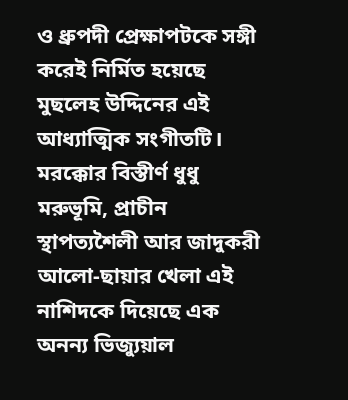ও ধ্রুপদী প্রেক্ষাপটকে সঙ্গী করেই নির্মিত হয়েছে মুছলেহ উদ্দিনের এই আধ্যাত্মিক সংগীতটি। মরক্কোর বিস্তীর্ণ ধুধু মরুভূমি, প্রাচীন স্থাপত্যশৈলী আর জাদুকরী আলো-ছায়ার খেলা এই নাশিদকে দিয়েছে এক অনন্য ভিজ্যুয়াল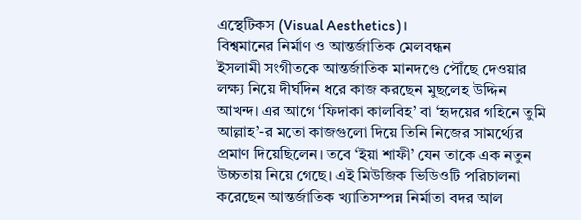এস্থেটিকস (Visual Aesthetics)।
বিশ্বমানের নির্মাণ ও আন্তর্জাতিক মেলবন্ধন
ইসলামী সংগীতকে আন্তর্জাতিক মানদণ্ডে পৌঁছে দেওয়ার লক্ষ্য নিয়ে দীর্ঘদিন ধরে কাজ করছেন মুছলেহ উদ্দিন আখন্দ। এর আগে ‘ফিদাকা কালবিহ’ বা ‘হৃদয়ের গহিনে তুমি আল্লাহ’-র মতো কাজগুলো দিয়ে তিনি নিজের সামর্থ্যের প্রমাণ দিয়েছিলেন। তবে ‘ইয়া শাফী’ যেন তাকে এক নতুন উচ্চতায় নিয়ে গেছে। এই মিউজিক ভিডিওটি পরিচালনা করেছেন আন্তর্জাতিক খ্যাতিসম্পন্ন নির্মাতা বদর আল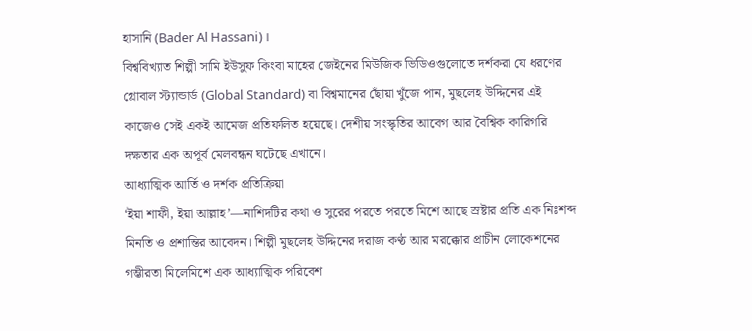হাসানি (Bader Al Hassani)।
বিশ্ববিখ্যাত শিল্পী সামি ইউসুফ কিংবা মাহের জেইনের মিউজিক ভিডিওগুলোতে দর্শকরা যে ধরণের গ্লোবাল স্ট্যান্ডার্ড (Global Standard) বা বিশ্বমানের ছোঁয়া খুঁজে পান, মুছলেহ উদ্দিনের এই কাজেও সেই একই আমেজ প্রতিফলিত হয়েছে। দেশীয় সংস্কৃতির আবেগ আর বৈশ্বিক কারিগরি দক্ষতার এক অপূর্ব মেলবন্ধন ঘটেছে এখানে।
আধ্যাত্মিক আর্তি ও দর্শক প্রতিক্রিয়া
‘ইয়া শাফী, ইয়া আল্লাহ’—নাশিদটির কথা ও সুরের পরতে পরতে মিশে আছে স্রষ্টার প্রতি এক নিঃশব্দ মিনতি ও প্রশান্তির আবেদন। শিল্পী মুছলেহ উদ্দিনের দরাজ কণ্ঠ আর মরক্কোর প্রাচীন লোকেশনের গম্ভীরতা মিলেমিশে এক আধ্যাত্মিক পরিবেশ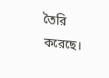তৈরি করেছে।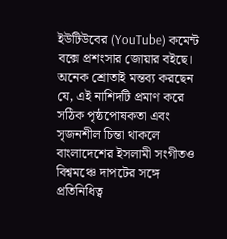ইউটিউবের (YouTube) কমেন্ট বক্সে প্রশংসার জোয়ার বইছে। অনেক শ্রোতাই মন্তব্য করছেন যে, এই নাশিদটি প্রমাণ করে সঠিক পৃষ্ঠপোষকতা এবং সৃজনশীল চিন্তা থাকলে বাংলাদেশের ইসলামী সংগীতও বিশ্বমঞ্চে দাপটের সঙ্গে প্রতিনিধিত্ব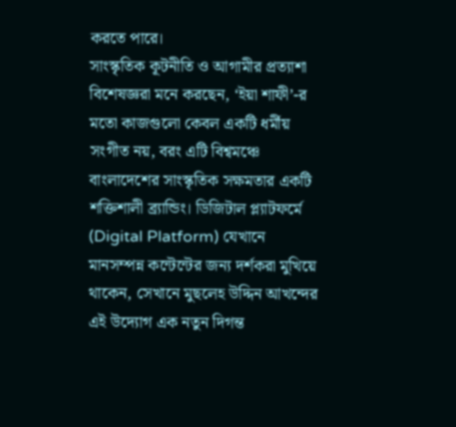করতে পারে।
সাংস্কৃতিক কূটনীতি ও আগামীর প্রত্যাশা
বিশেষজ্ঞরা মনে করছেন, ‘ইয়া শাফী’-র মতো কাজগুলো কেবল একটি ধর্মীয় সংগীত নয়, বরং এটি বিশ্বমঞ্চে বাংলাদেশের সাংস্কৃতিক সক্ষমতার একটি শক্তিশালী ব্র্যান্ডিং। ডিজিটাল প্ল্যাটফর্মে (Digital Platform) যেখানে মানসম্পন্ন কন্টেন্টের জন্য দর্শকরা মুখিয়ে থাকেন, সেখানে মুছলেহ উদ্দিন আখন্দের এই উদ্যোগ এক নতুন দিগন্ত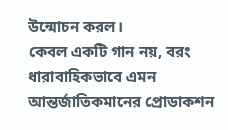উন্মোচন করল।
কেবল একটি গান নয়, বরং ধারাবাহিকভাবে এমন আন্তর্জাতিকমানের প্রোডাকশন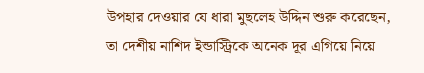উপহার দেওয়ার যে ধারা মুছলেহ উদ্দিন শুরু করেছেন, তা দেশীয় নাশিদ ইন্ডাস্ট্রিকে অনেক দূর এগিয়ে নিয়ে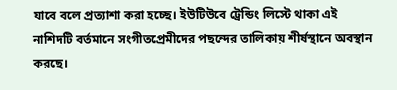যাবে বলে প্রত্যাশা করা হচ্ছে। ইউটিউবে ট্রেন্ডিং লিস্টে থাকা এই নাশিদটি বর্তমানে সংগীতপ্রেমীদের পছন্দের তালিকায় শীর্ষস্থানে অবস্থান করছে।